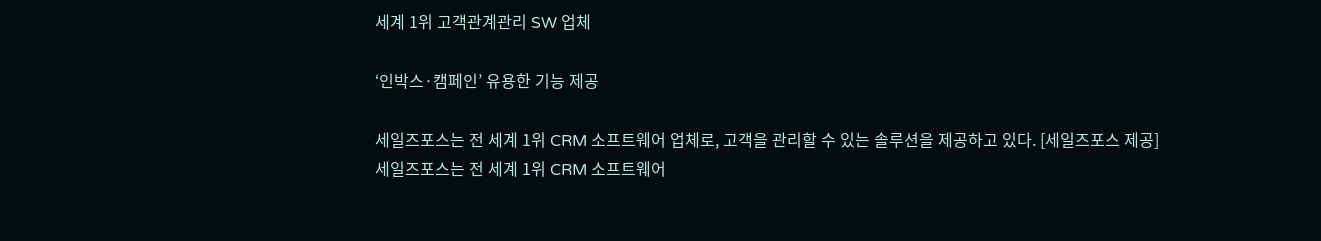세계 1위 고객관계관리 SW 업체

‘인박스·캠페인’ 유용한 기능 제공

세일즈포스는 전 세계 1위 CRM 소프트웨어 업체로, 고객을 관리할 수 있는 솔루션을 제공하고 있다. [세일즈포스 제공]
세일즈포스는 전 세계 1위 CRM 소프트웨어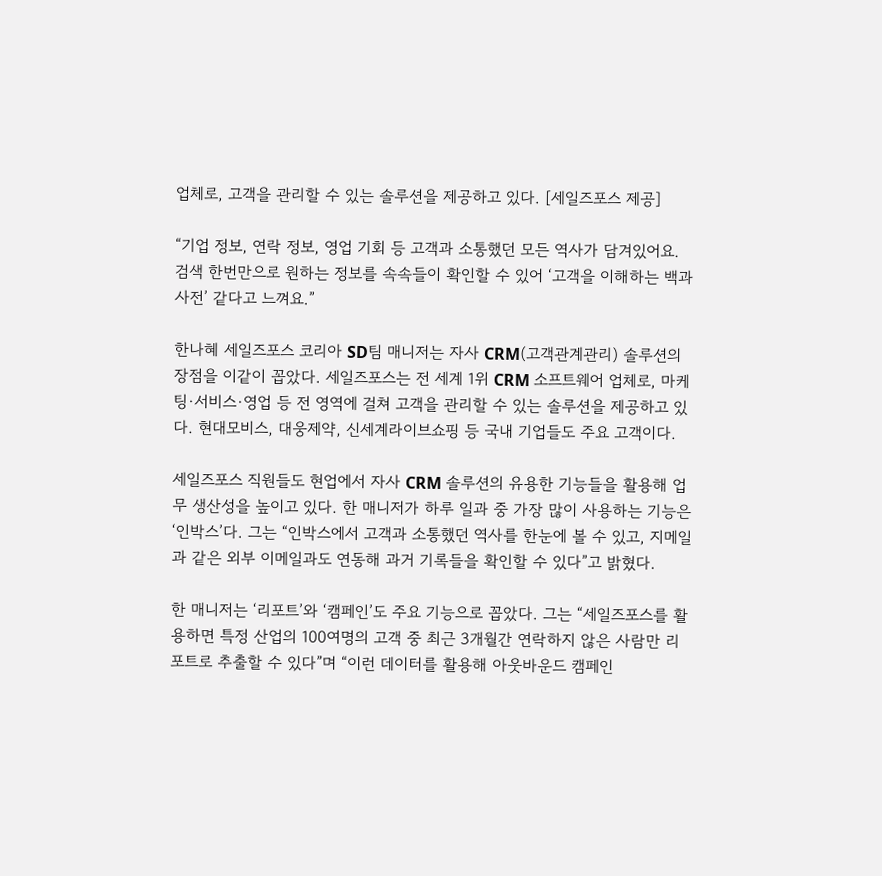업체로, 고객을 관리할 수 있는 솔루션을 제공하고 있다. [세일즈포스 제공]

“기업 정보, 연락 정보, 영업 기회 등 고객과 소통했던 모든 역사가 담겨있어요. 검색 한번만으로 원하는 정보를 속속들이 확인할 수 있어 ‘고객을 이해하는 백과사전’ 같다고 느껴요.”

한나혜 세일즈포스 코리아 SD팀 매니저는 자사 CRM(고객관계관리) 솔루션의 장점을 이같이 꼽았다. 세일즈포스는 전 세계 1위 CRM 소프트웨어 업체로, 마케팅·서비스·영업 등 전 영역에 걸쳐 고객을 관리할 수 있는 솔루션을 제공하고 있다. 현대모비스, 대웅제약, 신세계라이브쇼핑 등 국내 기업들도 주요 고객이다.

세일즈포스 직원들도 현업에서 자사 CRM 솔루션의 유용한 기능들을 활용해 업무 생산성을 높이고 있다. 한 매니저가 하루 일과 중 가장 많이 사용하는 기능은 ‘인박스’다. 그는 “인박스에서 고객과 소통했던 역사를 한눈에 볼 수 있고, 지메일과 같은 외부 이메일과도 연동해 과거 기록들을 확인할 수 있다”고 밝혔다.

한 매니저는 ‘리포트’와 ‘캠페인’도 주요 기능으로 꼽았다. 그는 “세일즈포스를 활용하면 특정 산업의 100여명의 고객 중 최근 3개월간 연락하지 않은 사람만 리포트로 추출할 수 있다”며 “이런 데이터를 활용해 아웃바운드 캠페인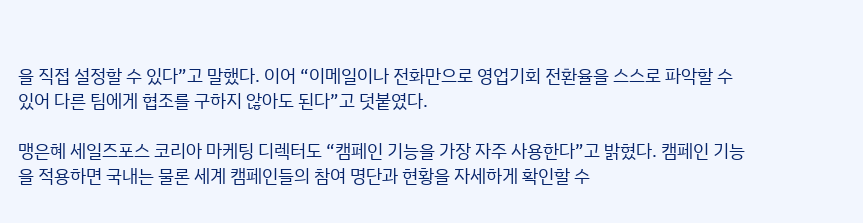을 직접 설정할 수 있다”고 말했다. 이어 “이메일이나 전화만으로 영업기회 전환율을 스스로 파악할 수 있어 다른 팀에게 협조를 구하지 않아도 된다”고 덧붙였다.

맹은혜 세일즈포스 코리아 마케팅 디렉터도 “캠페인 기능을 가장 자주 사용한다”고 밝혔다. 캠페인 기능을 적용하면 국내는 물론 세계 캠페인들의 참여 명단과 현황을 자세하게 확인할 수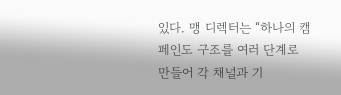있다. 맹 디렉터는 “하나의 캠페인도 구조를 여러 단계로 만들어 각 채널과 기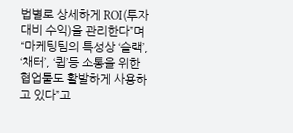법별로 상세하게 ROI(투자 대비 수익)을 관리한다”며 “마케팅팀의 특성상 ‘슬랙’, ‘채터’, ‘큅’등 소통을 위한 협업툴도 활발하게 사용하고 있다”고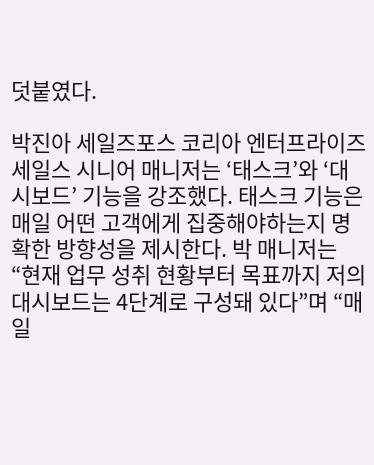덧붙였다.

박진아 세일즈포스 코리아 엔터프라이즈 세일스 시니어 매니저는 ‘태스크’와 ‘대시보드’ 기능을 강조했다. 태스크 기능은 매일 어떤 고객에게 집중해야하는지 명확한 방향성을 제시한다. 박 매니저는 “현재 업무 성취 현황부터 목표까지 저의 대시보드는 4단계로 구성돼 있다”며 “매일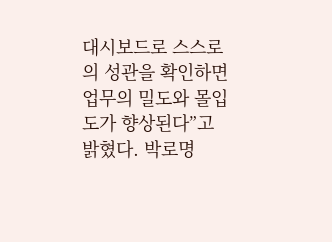대시보드로 스스로의 성관을 확인하면 업무의 밀도와 몰입도가 향상된다”고 밝혔다. 박로명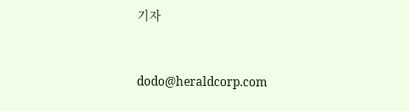기자


dodo@heraldcorp.com